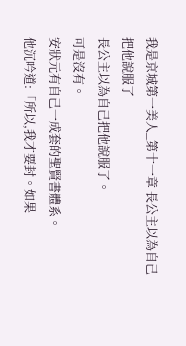我是京城第一美人_第十一章 長公主以為自己把他說服了
長公主以為自己把他說服了。
可是沒有。
安狀元有自己一成套的聖賢書體系。
他沉吟道:「所以,我才要封。如果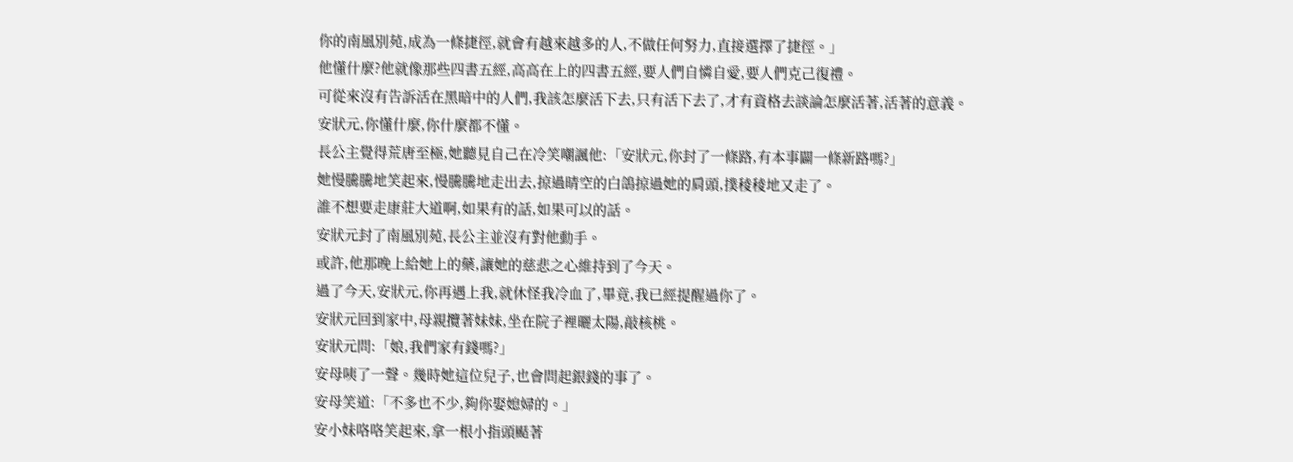你的南風別苑,成為一條捷徑,就會有越來越多的人,不做任何努力,直接選擇了捷徑。」
他懂什麼?他就像那些四書五經,高高在上的四書五經,要人們自憐自愛,要人們克己復禮。
可從來沒有告訴活在黑暗中的人們,我該怎麼活下去,只有活下去了,才有資格去談論怎麼活著,活著的意義。
安狀元,你懂什麼,你什麼都不懂。
長公主覺得荒唐至極,她聽見自己在冷笑嘲諷他:「安狀元,你封了一條路,有本事闢一條新路嗎?」
她慢騰騰地笑起來,慢騰騰地走出去,掠過晴空的白鴿掠過她的肩頭,撲稜稜地又走了。
誰不想要走康莊大道啊,如果有的話,如果可以的話。
安狀元封了南風別苑,長公主並沒有對他動手。
或許,他那晚上給她上的藥,讓她的慈悲之心維持到了今天。
過了今天,安狀元,你再遇上我,就休怪我冷血了,畢竟,我已經提醒過你了。
安狀元回到家中,母親攬著妹妹,坐在院子裡曬太陽,敲核桃。
安狀元問:「娘,我們家有錢嗎?」
安母咦了一聲。幾時她這位兒子,也會問起銀錢的事了。
安母笑道:「不多也不少,夠你娶媳婦的。」
安小妹咯咯笑起來,拿一根小指頭颳著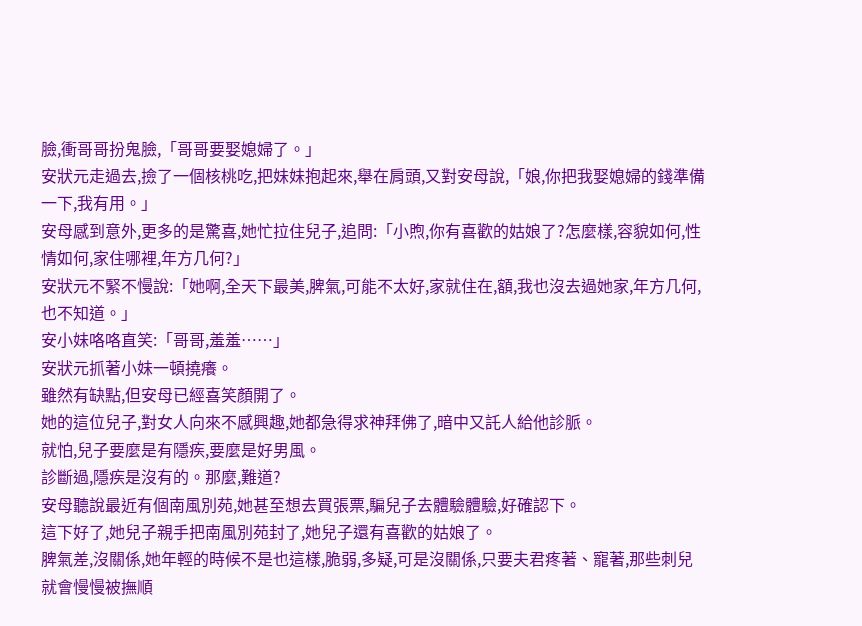臉,衝哥哥扮鬼臉,「哥哥要娶媳婦了。」
安狀元走過去,撿了一個核桃吃,把妹妹抱起來,舉在肩頭,又對安母說,「娘,你把我娶媳婦的錢準備一下,我有用。」
安母感到意外,更多的是驚喜,她忙拉住兒子,追問:「小煦,你有喜歡的姑娘了?怎麼樣,容貌如何,性情如何,家住哪裡,年方几何?」
安狀元不緊不慢說:「她啊,全天下最美,脾氣,可能不太好,家就住在,額,我也沒去過她家,年方几何,也不知道。」
安小妹咯咯直笑:「哥哥,羞羞……」
安狀元抓著小妹一頓撓癢。
雖然有缺點,但安母已經喜笑顏開了。
她的這位兒子,對女人向來不感興趣,她都急得求神拜佛了,暗中又託人給他診脈。
就怕,兒子要麼是有隱疾,要麼是好男風。
診斷過,隱疾是沒有的。那麼,難道?
安母聽說最近有個南風別苑,她甚至想去買張票,騙兒子去體驗體驗,好確認下。
這下好了,她兒子親手把南風別苑封了,她兒子還有喜歡的姑娘了。
脾氣差,沒關係,她年輕的時候不是也這樣,脆弱,多疑,可是沒關係,只要夫君疼著、寵著,那些刺兒就會慢慢被撫順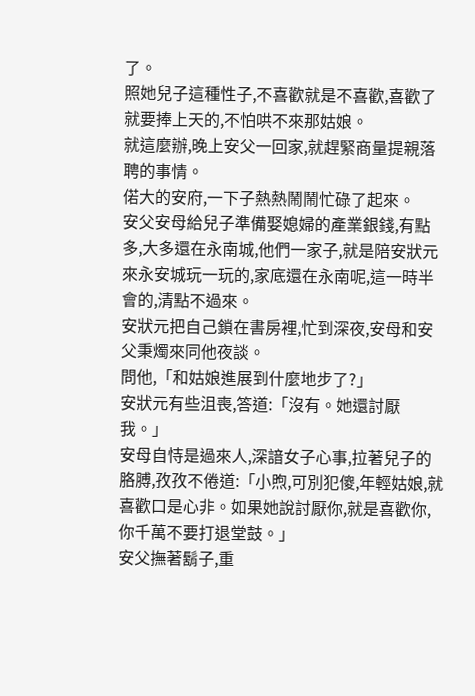了。
照她兒子這種性子,不喜歡就是不喜歡,喜歡了就要捧上天的,不怕哄不來那姑娘。
就這麼辦,晚上安父一回家,就趕緊商量提親落聘的事情。
偌大的安府,一下子熱熱鬧鬧忙碌了起來。
安父安母給兒子準備娶媳婦的產業銀錢,有點多,大多還在永南城,他們一家子,就是陪安狀元來永安城玩一玩的,家底還在永南呢,這一時半會的,清點不過來。
安狀元把自己鎖在書房裡,忙到深夜,安母和安父秉燭來同他夜談。
問他,「和姑娘進展到什麼地步了?」
安狀元有些沮喪,答道:「沒有。她還討厭我。」
安母自恃是過來人,深諳女子心事,拉著兒子的胳膊,孜孜不倦道:「小煦,可別犯傻,年輕姑娘,就喜歡口是心非。如果她說討厭你,就是喜歡你,你千萬不要打退堂鼓。」
安父撫著鬍子,重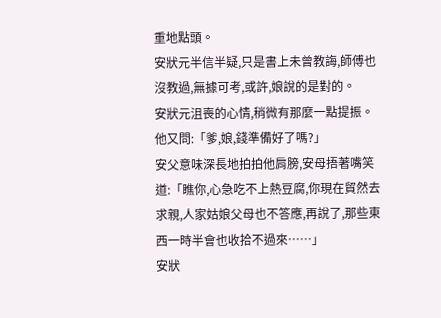重地點頭。
安狀元半信半疑,只是書上未曾教誨,師傅也沒教過,無據可考,或許,娘說的是對的。
安狀元沮喪的心情,稍微有那麼一點提振。
他又問:「爹,娘,錢準備好了嗎?」
安父意味深長地拍拍他肩膀,安母捂著嘴笑道:「瞧你,心急吃不上熱豆腐,你現在貿然去求親,人家姑娘父母也不答應,再說了,那些東西一時半會也收拾不過來……」
安狀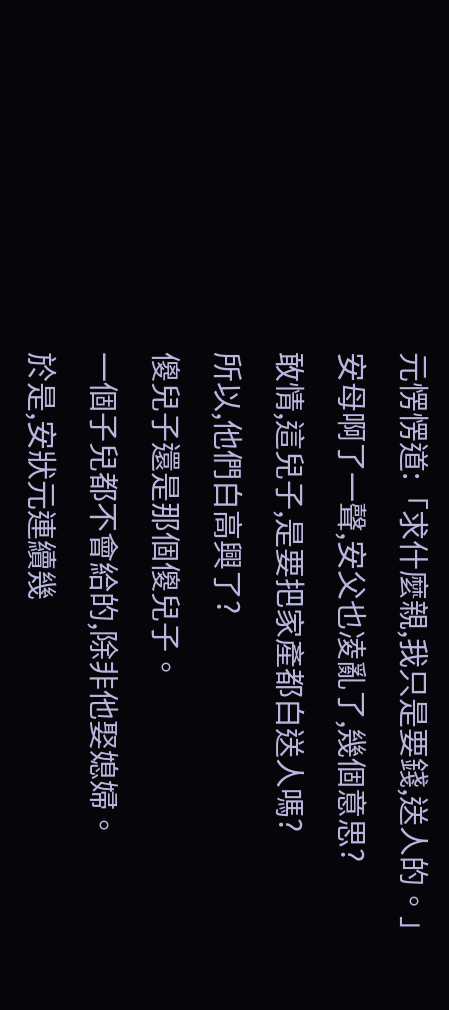元愣愣道:「求什麼親,我只是要錢,送人的。」
安母啊了一聲,安父也凌亂了,幾個意思?
敢情,這兒子,是要把家產都白送人嗎?
所以,他們白高興了?
傻兒子還是那個傻兒子。
一個子兒都不會給的,除非他娶媳婦。
於是,安狀元連續幾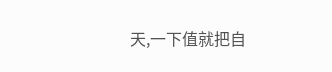天,一下值就把自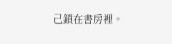己鎖在書房裡。